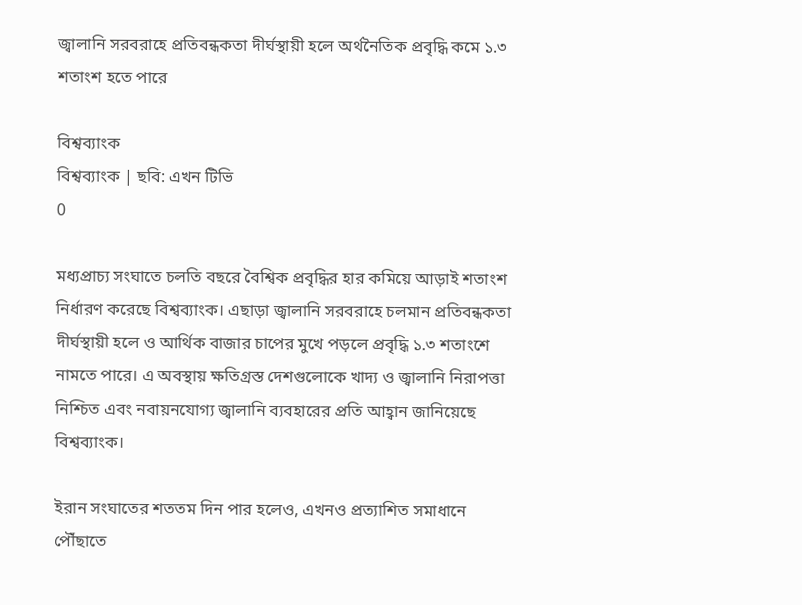জ্বালানি সরবরাহে প্রতিবন্ধকতা দীর্ঘস্থায়ী হলে অর্থনৈতিক প্রবৃদ্ধি কমে ১.৩ শতাংশ হতে পারে

বিশ্বব্যাংক
বিশ্বব্যাংক | ছবি: এখন টিভি
0

মধ্যপ্রাচ্য সংঘাতে চলতি বছরে বৈশ্বিক প্রবৃদ্ধির হার কমিয়ে আড়াই শতাংশ নির্ধারণ করেছে বিশ্বব্যাংক। এছাড়া জ্বালানি সরবরাহে চলমান প্রতিবন্ধকতা দীর্ঘস্থায়ী হলে ও আর্থিক বাজার চাপের মুখে পড়লে প্রবৃদ্ধি ১.৩ শতাংশে নামতে পারে। এ অবস্থায় ক্ষতিগ্রস্ত দেশগুলোকে খাদ্য ও জ্বালানি নিরাপত্তা নিশ্চিত এবং নবায়নযোগ্য জ্বালানি ব্যবহারের প্রতি আহ্বান জানিয়েছে বিশ্বব্যাংক।

ইরান সংঘাতের শততম দিন পার হলেও, এখনও প্রত্যাশিত সমাধানে পৌঁছাতে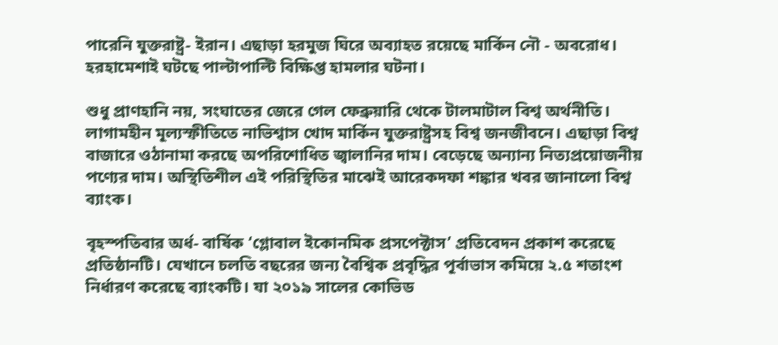পারেনি যুক্তরাষ্ট্র- ইরান। এছাড়া হরমুজ ঘিরে অব্যাহত রয়েছে মার্কিন নৌ - অবরোধ। হরহামেশাই ঘটছে পাল্টাপাল্টি বিক্ষিপ্ত হামলার ঘটনা।

শুধু প্রাণহানি নয়, সংঘাতের জেরে গেল ফেব্রুয়ারি থেকে টালমাটাল বিশ্ব অর্থনীতি। লাগামহীন মূল্যস্ফীতিতে নাভিশ্বাস খোদ মার্কিন যুক্তরাষ্ট্রসহ বিশ্ব জনজীবনে। এছাড়া বিশ্ব বাজারে ওঠানামা করছে অপরিশোধিত জ্বালানির দাম। বেড়েছে অন্যান্য নিত্যপ্রয়োজনীয় পণ্যের দাম। অস্থিতিশীল এই পরিস্থিতির মাঝেই আরেকদফা শঙ্কার খবর জানালো বিশ্ব ব্যাংক।

বৃহস্পতিবার অর্ধ- বার্ষিক ‘গ্লোবাল ইকোনমিক প্রসপেক্টাস’ প্রতিবেদন প্রকাশ করেছে প্রতিষ্ঠানটি। যেখানে চলতি বছরের জন্য বৈশ্বিক প্রবৃদ্ধির পূর্বাভাস কমিয়ে ২.৫ শতাংশ নির্ধারণ করেছে ব্যাংকটি। যা ২০১৯ সালের কোভিড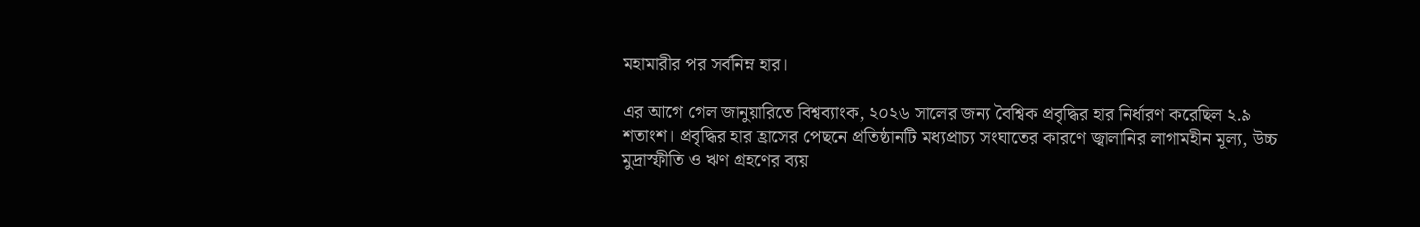মহামারীর পর সর্বনিম্ন হার।

এর আগে গেল জানুয়ারিতে বিশ্বব্যাংক, ২০২৬ সালের জন্য বৈশ্বিক প্রবৃদ্ধির হার নির্ধারণ করেছিল ২.৯ শতাংশ। প্রবৃদ্ধির হার হ্রাসের পেছনে প্রতিষ্ঠানটি মধ্যপ্রাচ্য সংঘাতের কারণে জ্বালানির লাগামহীন মূল্য, উচ্চ মুদ্রাস্ফীতি ও ঋণ গ্রহণের ব্যয়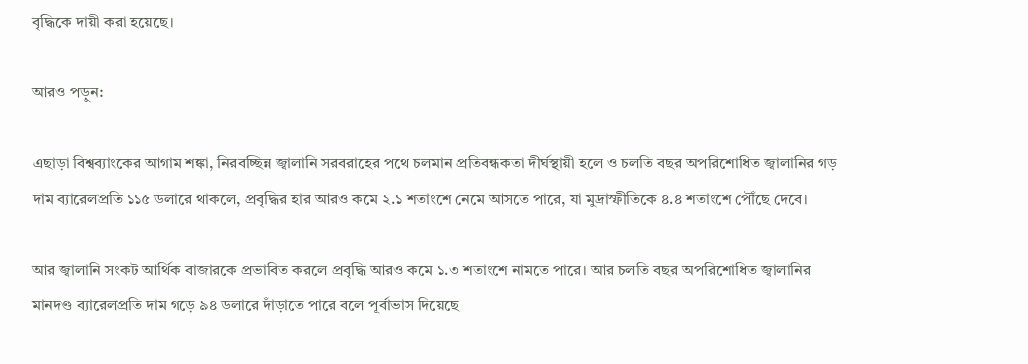বৃদ্ধিকে দায়ী করা হয়েছে।

আরও পড়ুন:

এছাড়া বিশ্বব্যাংকের আগাম শঙ্কা, নিরবচ্ছিন্ন জ্বালানি সরবরাহের পথে চলমান প্রতিবন্ধকতা দীর্ঘস্থায়ী হলে ও চলতি বছর অপরিশোধিত জ্বালানির গড় দাম ব্যারেলপ্রতি ১১৫ ডলারে থাকলে, প্রবৃদ্ধির হার আরও কমে ২.১ শতাংশে নেমে আসতে পারে, যা মুদ্রাস্ফীতিকে ৪.৪ শতাংশে পৌঁছে দেবে।

আর জ্বালানি সংকট আর্থিক বাজারকে প্রভাবিত করলে প্রবৃদ্ধি আরও কমে ১.৩ শতাংশে নামতে পারে। আর চলতি বছর অপরিশোধিত জ্বালানির মানদণ্ড ব্যারেলপ্রতি দাম গড়ে ৯৪ ডলারে দাঁড়াতে পারে বলে পূর্বাভাস দিয়েছে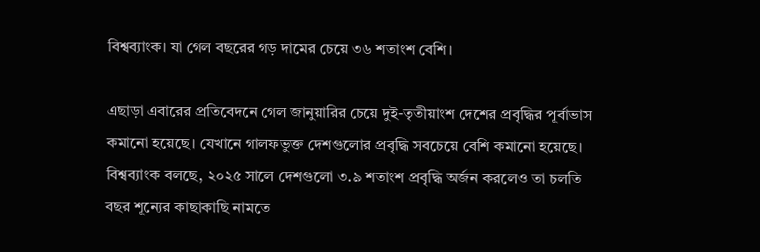বিশ্বব্যাংক। যা গেল বছরের গড় দামের চেয়ে ৩৬ শতাংশ বেশি।

এছাড়া এবারের প্রতিবেদনে গেল জানুয়ারির চেয়ে দুই-তৃতীয়াংশ দেশের প্রবৃদ্ধির পূর্বাভাস কমানো হয়েছে। যেখানে গালফভুক্ত দেশগুলোর প্রবৃদ্ধি সবচেয়ে বেশি কমানো হয়েছে। বিশ্বব্যাংক বলছে, ২০২৫ সালে দেশগুলো ৩.৯ শতাংশ প্রবৃদ্ধি অর্জন করলেও তা চলতি বছর শূন্যের কাছাকাছি নামতে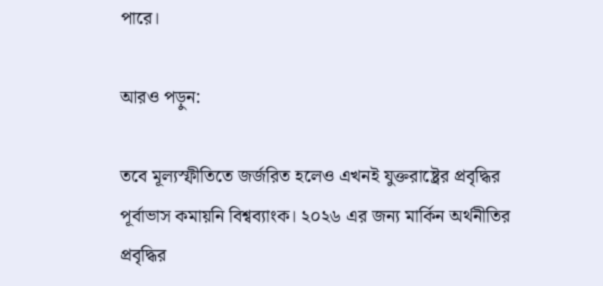পারে।

আরও পড়ুন:

তবে মূল্যস্ফীতিতে জর্জরিত হলেও এখনই যুক্তরাষ্ট্রের প্রবৃদ্ধির পূর্বাভাস কমায়নি বিশ্বব্যাংক। ২০২৬ এর জন্য মার্কিন অর্থনীতির প্রবৃদ্ধির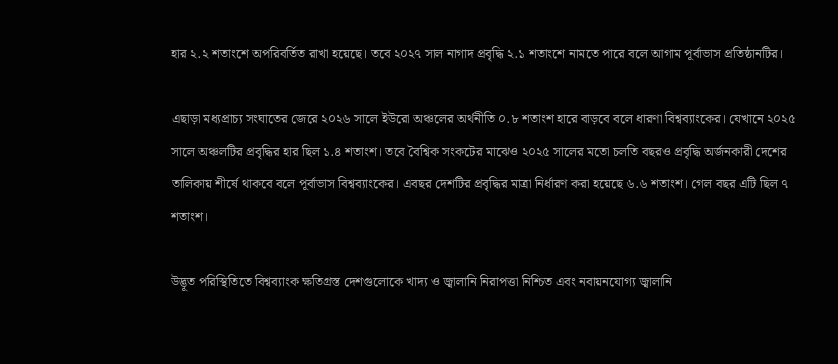হার ২.২ শতাংশে অপরিবর্তিত রাখা হয়েছে। তবে ২০২৭ সাল নাগাদ প্রবৃদ্ধি ২.১ শতাংশে নামতে পারে বলে আগাম পূর্বাভাস প্রতিষ্ঠানটির।

এছাড়া মধ্যপ্রাচ্য সংঘাতের জেরে ২০২৬ সালে ইউরো অঞ্চলের অর্থনীতি ০.৮ শতাংশ হারে বাড়বে বলে ধারণা বিশ্বব্যাংকের। যেখানে ২০২৫ সালে অঞ্চলটির প্রবৃদ্ধির হার ছিল ১.৪ শতাংশ। তবে বৈশ্বিক সংকটের মাঝেও ২০২৫ সালের মতো চলতি বছরও প্রবৃদ্ধি অর্জনকারী দেশের তালিকায় শীর্ষে থাকবে বলে পূর্বাভাস বিশ্বব্যাংকের। এবছর দেশটির প্রবৃদ্ধির মাত্রা নির্ধারণ করা হয়েছে ৬.৬ শতাংশ। গেল বছর এটি ছিল ৭ শতাংশ।

উদ্ভূত পরিস্থিতিতে বিশ্বব্যাংক ক্ষতিগ্রস্ত দেশগুলোকে খাদ্য ও জ্বালানি নিরাপত্তা নিশ্চিত এবং নবায়নযোগ্য জ্বালানি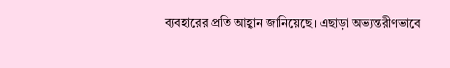ব্যবহারের প্রতি আহ্বান জানিয়েছে। এছাড়া অভ্যন্তরীণভাবে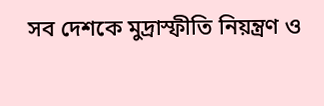সব দেশকে মুদ্রাস্ফীতি নিয়ন্ত্রণ ও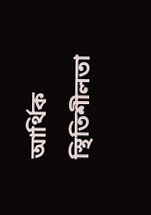আর্থিক স্থিতিশীলতা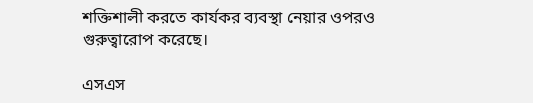শক্তিশালী করতে কার্যকর ব্যবস্থা নেয়ার ওপরও গুরুত্বারোপ করেছে।

এসএস